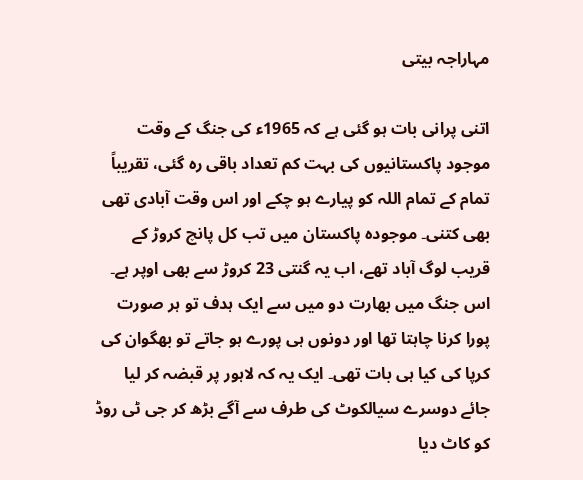مہاراجہ بیتی

اتنی پرانی بات ہو گئی ہے کہ 1965ء کی جنگ کے وقت موجود پاکستانیوں کی بہت کم تعداد باقی رہ گئی، تقریباً تمام کے تمام اللہ کو پیارے ہو چکے اور اس وقت آبادی تھی بھی کتنی۔ موجودہ پاکستان میں تب کل پانچ کروڑ کے قریب لوگ آباد تھے، اب یہ گنتی 23 کروڑ سے بھی اوپر ہے۔
اس جنگ میں بھارت دو میں سے ایک ہدف تو ہر صورت پورا کرنا چاہتا تھا اور دونوں ہی پورے ہو جاتے تو بھگوان کی کرپا کی کیا ہی بات تھی۔ ایک یہ کہ لاہور پر قبضہ کر لیا جائے دوسرے سیالکوٹ کی طرف سے آگے بڑھ کر جی ٹی روڈ کو کاٹ دیا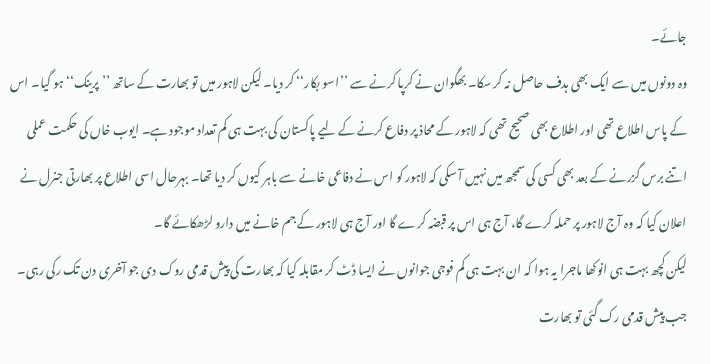جائے۔
وہ دونوں میں سے ایک بھی ہدف حاصل نہ کر سکا۔ بھگوان نے کرپا کرنے سے ’’اسو بکار‘‘ کر دیا۔ لیکن لاہور میں تو بھارت کے ساتھ ’’پرینک‘‘ ہو گیا۔ اس کے پاس اطلاع تھی اور اطلاع بھی صحیح تھی کہ لاہور کے محاذ پر دفاع کرنے کے لیے پاکستان کی بہت ہی کم تعداد موجود ہے۔ ایوب خاں کی حکمت عملی اتنے برس گزرنے کے بعد بھی کسی کی سمجھ میں نہیں آ سکی کہ لاہور کو اس نے دفاعی خانے سے باہر کیوں کر دیا تھا۔ بہرحال اسی اطلاع پر بھارتی جنرل نے اعلان کیا کہ وہ آج لاہور پر حملہ کرے گا، آج ہی اس پر قبضہ کرے گا اور آج ہی لاہور کے جم خانے میں دارو لڑھکائے گا۔
لیکن کچھ بہت ہی انوکھا ماجرا یہ ہوا کہ ان بہت ہی کم فوجی جوانوں نے ایسا ڈٹ کر مقابلہ کیا کہ بھارت کی پیش قدمی روک دی جو آخری دن تک رکی رہی۔ جب پیش قدمی رک گئی تو بھارت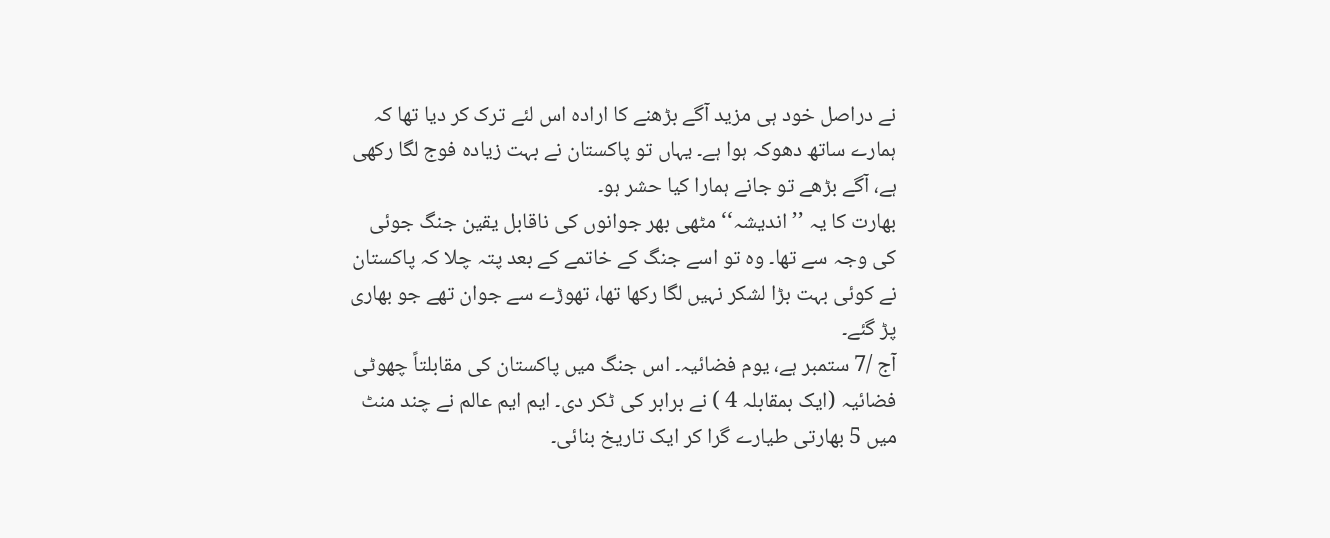نے دراصل خود ہی مزید آگے بڑھنے کا ارادہ اس لئے ترک کر دیا تھا کہ ہمارے ساتھ دھوکہ ہوا ہے۔ یہاں تو پاکستان نے بہت زیادہ فوج لگا رکھی ہے، آگے بڑھے تو جانے ہمارا کیا حشر ہو۔
بھارت کا یہ ’’اندیشہ‘‘ مٹھی بھر جوانوں کی ناقابل یقین جنگ جوئی کی وجہ سے تھا۔ وہ تو اسے جنگ کے خاتمے کے بعد پتہ چلا کہ پاکستان نے کوئی بہت بڑا لشکر نہیں لگا رکھا تھا، تھوڑے سے جوان تھے جو بھاری پڑ گئے۔
آج /7 ستمبر ہے، یوم فضائیہ۔ اس جنگ میں پاکستان کی مقابلتاً چھوٹی فضائیہ (ایک بمقابلہ 4 ) نے برابر کی ٹکر دی۔ ایم ایم عالم نے چند منٹ میں 5 بھارتی طیارے گرا کر ایک تاریخ بنائی۔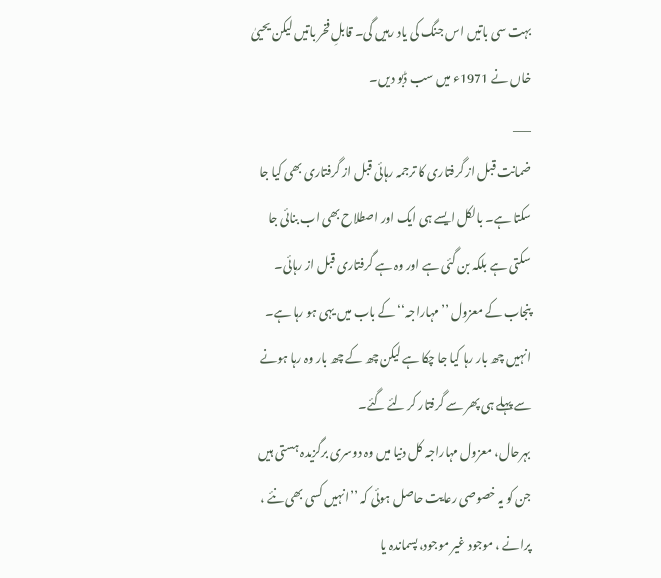بہت سی باتیں اس جنگ کی یاد رہیں گی۔ قابلِ فخر باتیں لیکن یحییٰ خاں نے 1971ء میں سب ڈبو دیں۔
___
ضمانت قبل از گرفتاری کا ترجمہ رہائی قبل از گرفتاری بھی کیا جا سکتا ہے۔ بالکل ایسے ہی ایک اور اصطلاح بھی اب بنائی جا سکتی ہے بلکہ بن گئی ہے اور وہ ہے گرفتاری قبل از رہائی۔
پنجاب کے معزول ’’مہاراجہ‘‘ کے باب میں یہی ہو رہا ہے۔ انہیں چھ بار رہا کیا جا چکا ہے لیکن چھ کے چھ بار وہ رہا ہونے سے پہلے ہی پھر سے گرفتار کر لئے گئے۔
بہرحال، معزول مہاراجہ کل دنیا میں وہ دوسری برگزیدہ ہستی ہیں جن کو یہ خصوصی رعایت حاصل ہوئی کہ ’’انہیں کسی بھی نئے ، پرانے ، موجود غیر موجود، پسماندہ یا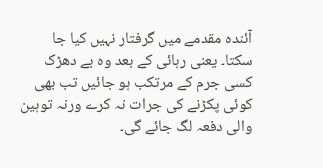آئندہ مقدمے میں گرفتار نہیں کیا جا سکتا۔ یعنی رہائی کے بعد وہ بے دھڑک کسی جرم کے مرتکب ہو جائیں تب بھی کوئی پکڑنے کی جرات نہ کرے ورنہ توہین والی دفعہ لگ جائے گی۔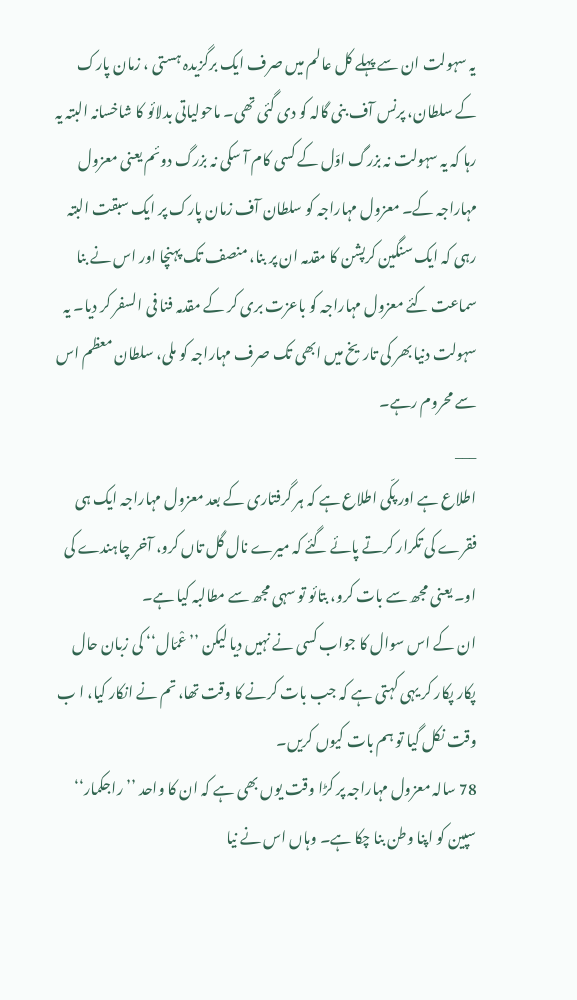یہ سہولت ان سے پہلے کل عالم میں صرف ایک برگزیدہ ہستی ، زمان پارک کے سلطان، پرنس آف بنی گالہ کو دی گئی تھی۔ ماحولیاتی بدلائو کا شاخسانہ البتہ یہ رہا کہ یہ سہولت نہ بزرگ اوّل کے کسی کام آ سکی نہ بزرگ دوئم یعنی معزول مہاراجہ کے۔ معزول مہاراجہ کو سلطان آف زمان پارک پر ایک سبقت البتہ رہی کہ ایک سنگین کرپشن کا مقدمہ ان پر بنا، منصف تک پہنچا اور اس نے بنا سماعت کئے معزول مہاراجہ کو باعزت بری کر کے مقدمہ فنا فی السفر کر دیا۔ یہ سہولت دنیا بھر کی تاریخ میں ابھی تک صرف مہاراجہ کو ملی، سلطان معظم اس سے محروم رہے۔
___
اطلاع ہے اور پکّی اطلاع ہے کہ ہر گرفتاری کے بعد معزول مہاراجہ ایک ہی فقرے کی تکرار کرتے پائے گئے کہ میرے نال گل تاں کرو، آخر چاہندے کی او۔ یعنی مجھ سے بات کرو، بتائو تو سہی مجھ سے مطالبہ کیا ہے۔
ان کے اس سوال کا جواب کسی نے نہیں دیا لیکن ’’عْمّال‘‘ کی زبان حال پکار پکار کر یہی کہتی ہے کہ جب بات کرنے کا وقت تھا، تم نے انکار کیا، ا ب وقت نکل گیا تو ہم بات کیوں کریں۔
78 سالہ معزول مہاراجہ پر کڑا وقت یوں بھی ہے کہ ان کا واحد ’’راجکمار‘‘ سپین کو اپنا وطن بنا چکا ہے۔ وہاں اس نے نیا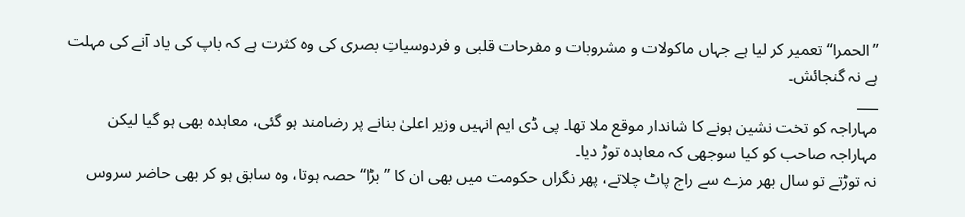’’الحمرا‘‘ تعمیر کر لیا ہے جہاں ماکولات و مشروبات و مفرحات قلبی و فردوسیاتِ بصری کی وہ کثرت ہے کہ باپ کی یاد آنے کی مہلت ہے نہ گنجائش۔
___
مہاراجہ کو تخت نشین ہونے کا شاندار موقع ملا تھا۔ پی ڈی ایم انہیں وزیر اعلیٰ بنانے پر رضامند ہو گئی، معاہدہ بھی ہو گیا لیکن مہاراجہ صاحب کو کیا سوجھی کہ معاہدہ توڑ دیا۔
نہ توڑتے تو سال بھر مزے سے راج پاٹ چلاتے، پھر نگراں حکومت میں بھی ان کا ’’بڑا‘‘ حصہ ہوتا، وہ سابق ہو کر بھی حاضر سروس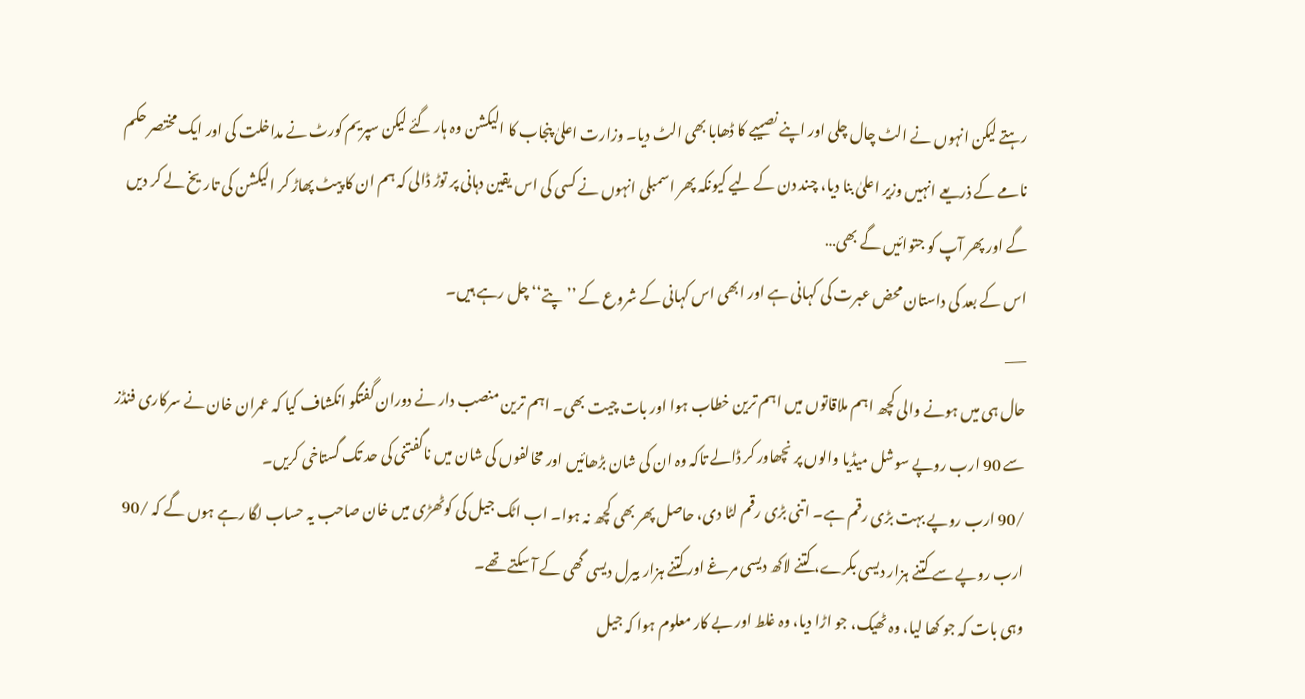رہتے لیکن انہوں نے الٹ چال چلی اور اپنے نصیبے کا ڈھابا بھی الٹ دیا۔ وزارت اعلیٰ پنجاب کا الیکشن وہ ہار گئے لیکن سپریم کورٹ نے مداخلت کی اور ایک مختصر حکم نامے کے ذریعے انہیں وزیر اعلیٰ بنا دیا، چند دن کے لیے کیونکہ پھر اسمبلی انہوں نے کسی کی اس یقین دہانی پر توڑ ڈالی کہ ہم ان کا پیٹ پھاڑ کر الیکشن کی تاریخ لے کر دیں گے اور پھر آپ کو جتوائیں گے بھی…
اس کے بعد کی داستان محض عبرت کی کہانی ہے اور ابھی اس کہانی کے شروع کے ’’پتے‘‘ چل رہے ہیں۔
___
حال ہی میں ہونے والی کچھ اہم ملاقاتوں میں اہم ترین خطاب ہوا اور بات چیت بھی۔ اہم ترین منصب دار نے دوران گفتگو انکشاف کیا کہ عمران خان نے سرکاری فنڈز سے 90 ارب روپے سوشل میڈیا والوں پر نچھاور کر ڈالے تاکہ وہ ان کی شان بڑھائیں اور مخالفوں کی شان میں ناگفتنی کی حد تک گستاخی کریں۔
/90 ارب روپے بہت بڑی رقم ہے۔ اتنی بڑی رقم لٹا دی، حاصل پھر بھی کچھ نہ ہوا۔ اب اٹک جیل کی کوٹھڑی میں خان صاحب یہ حساب لگا رہے ہوں گے کہ /90 ارب روپے سے کتنے ہزار دیسی بکرے، کتنے لاکھ دیسی مرغے اور کتنے ہزار بیرل دیسی گھی کے آ سکتے تھے۔
وہی بات کہ جو کھا لیا، وہ ٹھیک، جو اڑا دیا، وہ غلط اور بے کار معلوم ہوا کہ جیل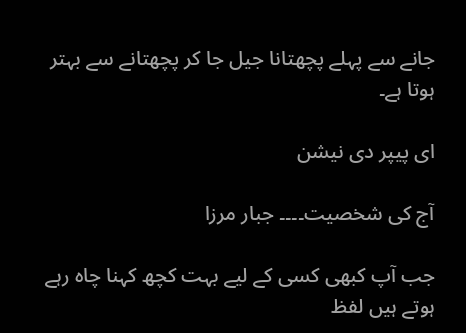جانے سے پہلے پچھتانا جیل جا کر پچھتانے سے بہتر ہوتا ہے۔

ای پیپر دی نیشن

آج کی شخصیت۔۔۔۔ جبار مرزا

جب آپ کبھی کسی کے لیے بہت کچھ کہنا چاہ رہے ہوتے ہیں لفظ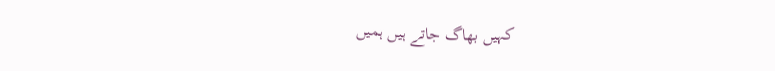کہیں بھاگ جاتے ہیں ہمیں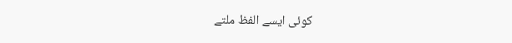کوئی ایسے الفظ ملتے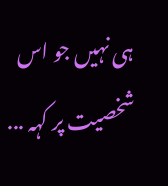ہی نہیں جو اس شخصیت پر کہہ ...